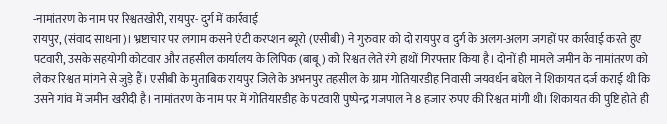-नामांतरण के नाम पर रिश्वतखोरी, रायपुर- दुर्ग में कार्रवाई
रायपुर, (संवाद साधना)। भ्रष्टाचार पर लगाम कसने एंटी करप्शन ब्यूरो (एसीबी) ने गुरुवार को दो रायपुर व दुर्ग के अलग-अलग जगहों पर कार्रवाई करते हुए पटवारी, उसके सहयोगी कोटवार और तहसील कार्यालय के लिपिक (बाबू) को रिश्वत लेते रंगे हाथों गिरफ्तार किया है। दोनों ही मामले जमीन के नामांतरण को लेकर रिश्वत मांगने से जुड़े हैं। एसीबी के मुताबिक रायपुर जिले के अभनपुर तहसील के ग्राम गोतियारडीह निवासी जयवर्धन बघेल ने शिकायत दर्ज कराई थी कि उसने गांव में जमीन खरीदी है। नामांतरण के नाम पर में गोतियारडीह के पटवारी पुष्पेन्द्र गजपाल ने 8 हजार रुपए की रिश्वत मांगी थी। शिकायत की पुष्टि होते ही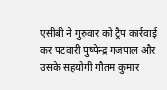एसीबी ने गुरुवार को ट्रैप कार्रवाई कर पटवारी पुष्पेन्द्र गजपाल और उसके सहयोगी गौतम कुमार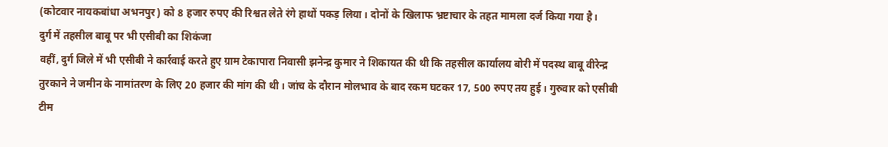(कोटवार नायकबांधा अभनपुर) को 8 हजार रुपए की रिश्वत लेते रंगे हाथों पकड़ लिया। दोनों के खिलाफ भ्रष्टाचार के तहत मामला दर्ज किया गया है।
दुर्ग में तहसील बाबू पर भी एसीबी का शिकंजा
वहीं, दुर्ग जिले में भी एसीबी ने कार्रवाई करते हुए ग्राम टेकापारा निवासी झनेन्द्र कुमार ने शिकायत की थी कि तहसील कार्यालय बोरी में पदस्थ बाबू वीरेन्द्र तुरकाने ने जमीन के नामांतरण के लिए 20 हजार की मांग की थी। जांच के दौरान मोलभाव के बाद रकम घटकर 17, 500 रुपए तय हुई। गुरुवार को एसीबी टीम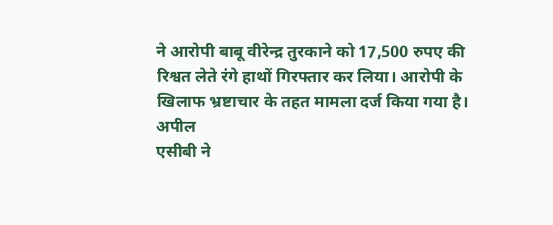ने आरोपी बाबू वीरेन्द्र तुरकाने को 17,500 रुपए की रिश्वत लेते रंगे हाथों गिरफ्तार कर लिया। आरोपी के खिलाफ भ्रष्टाचार के तहत मामला दर्ज किया गया है।
अपील
एसीबी ने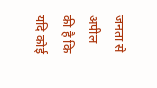जनता से अपील की है कि यदि कोई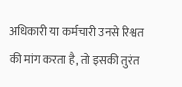अधिकारी या कर्मचारी उनसे रिश्वत की मांग करता है, तो इसकी तुरंत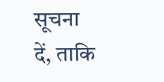सूचना दें, ताकि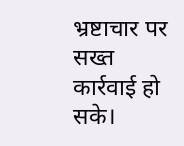भ्रष्टाचार पर सख्त कार्रवाई हो सके।